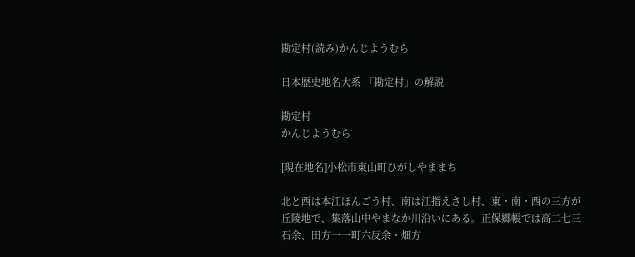勘定村(読み)かんじようむら

日本歴史地名大系 「勘定村」の解説

勘定村
かんじようむら

[現在地名]小松市東山町ひがしやままち

北と西は本江ほんごう村、南は江指えさし村、東・南・西の三方が丘陵地で、集落山中やまなか川沿いにある。正保郷帳では高二七三石余、田方一一町六反余・畑方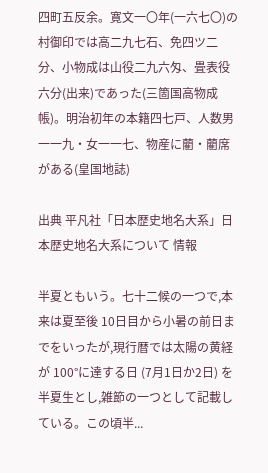四町五反余。寛文一〇年(一六七〇)の村御印では高二九七石、免四ツ二分、小物成は山役二九六匁、畳表役六分(出来)であった(三箇国高物成帳)。明治初年の本籍四七戸、人数男一一九・女一一七、物産に藺・藺席がある(皇国地誌)

出典 平凡社「日本歴史地名大系」日本歴史地名大系について 情報

半夏ともいう。七十二候の一つで,本来は夏至後 10日目から小暑の前日までをいったが,現行暦では太陽の黄経が 100°に達する日 (7月1日か2日) を半夏生とし,雑節の一つとして記載している。この頃半...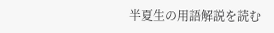半夏生の用語解説を読む